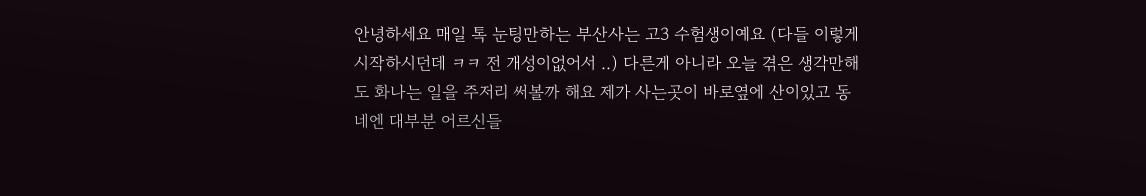안녕하세요 매일 톡 눈팅만하는 부산사는 고3 수험생이예요 (다들 이렇게 시작하시던데 ㅋㅋ 전 개성이없어서 ..) 다른게 아니라 오늘 겪은 생각만해도 화나는 일을 주저리 써볼까 해요 제가 사는곳이 바로옆에 산이있고 동네엔 대부분 어르신들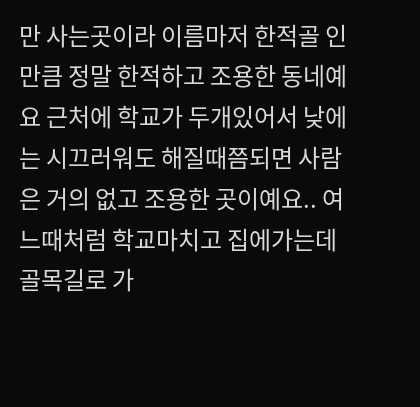만 사는곳이라 이름마저 한적골 인만큼 정말 한적하고 조용한 동네예요 근처에 학교가 두개있어서 낮에는 시끄러워도 해질때쯤되면 사람은 거의 없고 조용한 곳이예요.. 여느때처럼 학교마치고 집에가는데 골목길로 가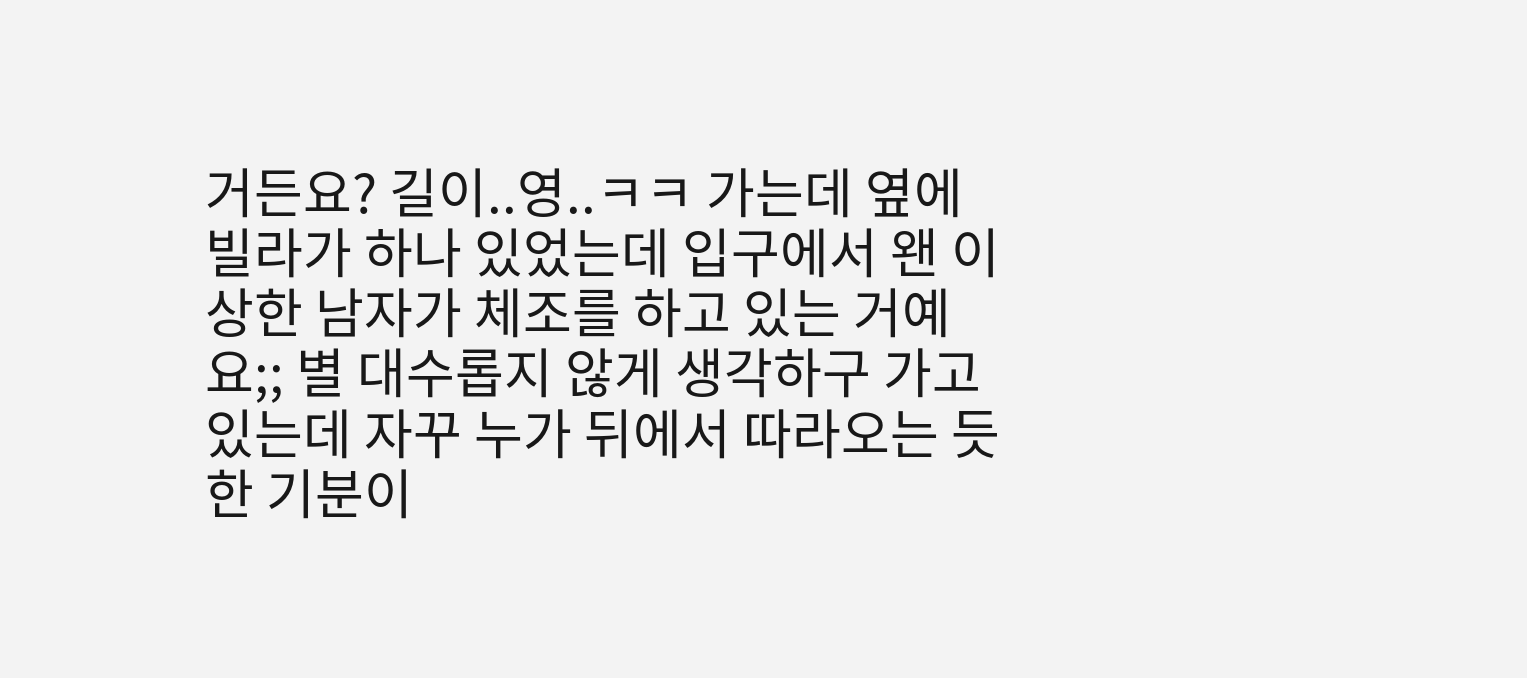거든요? 길이..영..ㅋㅋ 가는데 옆에 빌라가 하나 있었는데 입구에서 왠 이상한 남자가 체조를 하고 있는 거예요;; 별 대수롭지 않게 생각하구 가고있는데 자꾸 누가 뒤에서 따라오는 듯한 기분이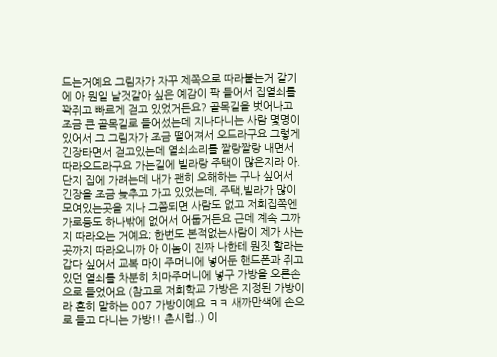드는거예요 그림자가 자꾸 제쪽으로 따라붙는거 같기에 아 뭔일 날것같아 싶은 예감이 팍 들어서 집열쇠를 꽉쥐고 빠르게 걷고 있었거든요? 골목길을 벗어나고 조금 큰 골목길로 들어섰는데 지나다니는 사람 몇명이 있어서 그 그림자가 조금 떨어져서 오드라구요 그렇게 긴장타면서 걷고있는데 열쇠소리를 짤랑짤랑 내면서 따라오드라구요 가는길에 빌라랑 주택이 많은지라 아. 단지 집에 가려는데 내가 괜히 오해하는 구나 싶어서 긴장을 조금 늦추고 가고 있었는데, 주택,빌라가 많이 모여있는곳을 지나 그쯤되면 사람도 없고 저희집쪽엔 가로등도 하나밖에 없어서 어둡거든요 근데 계속 그까지 따라오는 거예요; 한번도 본적없는사람이 제가 사는곳까지 따라오니까 아 이놈이 진짜 나한테 뭔짓 할라는갑다 싶어서 교복 마이 주머니에 넣어둔 핸드폰과 쥐고있던 열쇠를 차분히 치마주머니에 넣구 가방을 오른손으로 들었어요 (참고로 저희학교 가방은 지정된 가방이라 흔히 말하는 007 가방이예요 ㅋㅋ 새까만색에 손으로 들고 다니는 가방!! 촌시럽..) 이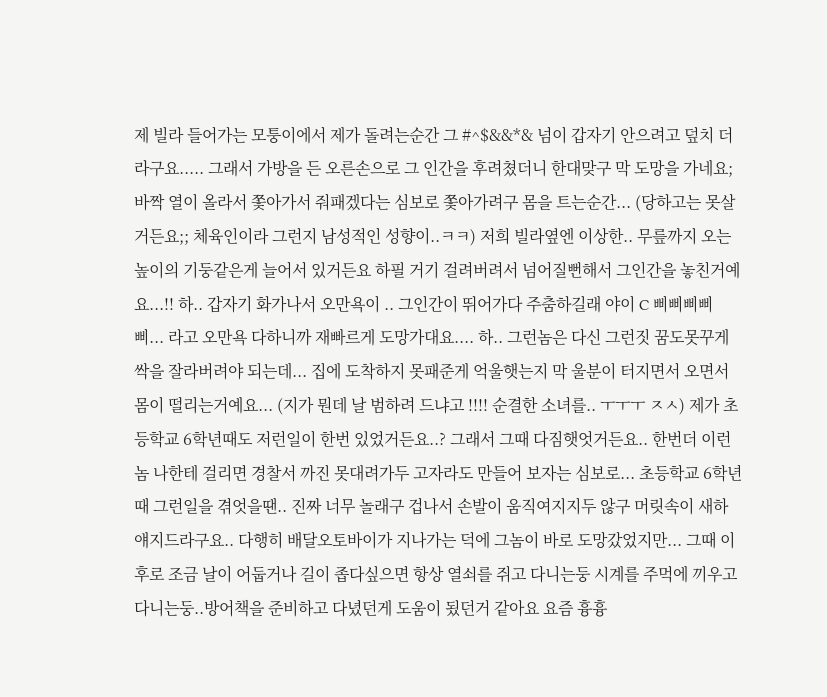제 빌라 들어가는 모퉁이에서 제가 돌려는순간 그 #^$&&*& 넘이 갑자기 안으려고 덮치 더라구요..... 그래서 가방을 든 오른손으로 그 인간을 후려쳤더니 한대맞구 막 도망을 가네요; 바짝 열이 올라서 쫓아가서 줘패겠다는 심보로 쫓아가려구 몸을 트는순간... (당하고는 못살거든요;; 체육인이라 그런지 남성적인 성향이..ㅋㅋ) 저희 빌라옆엔 이상한.. 무릎까지 오는 높이의 기둥같은게 늘어서 있거든요 하필 거기 걸려버려서 넘어질뻔해서 그인간을 놓친거예요...!! 하.. 갑자기 화가나서 오만욕이 .. 그인간이 뛰어가다 주춤하길래 야이 C 삐삐삐삐삐... 라고 오만욕 다하니까 재빠르게 도망가대요.... 하.. 그런놈은 다신 그런짓 꿈도못꾸게 싹을 잘라버려야 되는데... 집에 도착하지 못패준게 억울햇는지 막 울분이 터지면서 오면서 몸이 떨리는거예요... (지가 뭔데 날 범하려 드냐고 !!!! 순결한 소녀를.. ㅜㅜㅜ ㅈㅅ) 제가 초등학교 6학년때도 저런일이 한번 있었거든요..? 그래서 그때 다짐햇엇거든요.. 한번더 이런놈 나한테 걸리면 경찰서 까진 못대려가두 고자라도 만들어 보자는 심보로... 초등학교 6학년때 그런일을 겪엇을땐.. 진짜 너무 놀래구 겁나서 손발이 움직여지지두 않구 머릿속이 새하얘지드라구요.. 다행히 배달오토바이가 지나가는 덕에 그놈이 바로 도망갔었지만... 그때 이후로 조금 날이 어둡거나 길이 좁다싶으면 항상 열쇠를 쥐고 다니는둥 시계를 주먹에 끼우고 다니는둥..방어책을 준비하고 다녔던게 도움이 됬던거 같아요 요즘 흉흉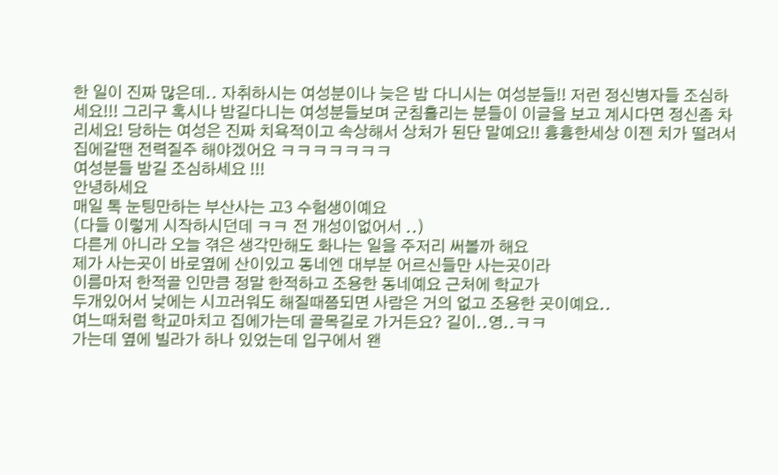한 일이 진짜 많은데.. 자취하시는 여성분이나 늦은 밤 다니시는 여성분들!! 저런 정신병자들 조심하세요!!! 그리구 혹시나 밤길다니는 여성분들보며 군침흘리는 분들이 이글을 보고 계시다면 정신좀 차리세요! 당하는 여성은 진짜 치욕적이고 속상해서 상처가 된단 말예요!! 흉흉한세상 이젠 치가 떨려서 집에갈땐 전력질주 해야겠어요 ㅋㅋㅋㅋㅋㅋㅋ
여성분들 밤길 조심하세요 !!!
안녕하세요
매일 톡 눈팅만하는 부산사는 고3 수험생이예요
(다들 이렇게 시작하시던데 ㅋㅋ 전 개성이없어서 ..)
다른게 아니라 오늘 겪은 생각만해도 화나는 일을 주저리 써볼까 해요
제가 사는곳이 바로옆에 산이있고 동네엔 대부분 어르신들만 사는곳이라
이름마저 한적골 인만큼 정말 한적하고 조용한 동네예요 근처에 학교가
두개있어서 낮에는 시끄러워도 해질때쯤되면 사람은 거의 없고 조용한 곳이예요..
여느때처럼 학교마치고 집에가는데 골목길로 가거든요? 길이..영..ㅋㅋ
가는데 옆에 빌라가 하나 있었는데 입구에서 왠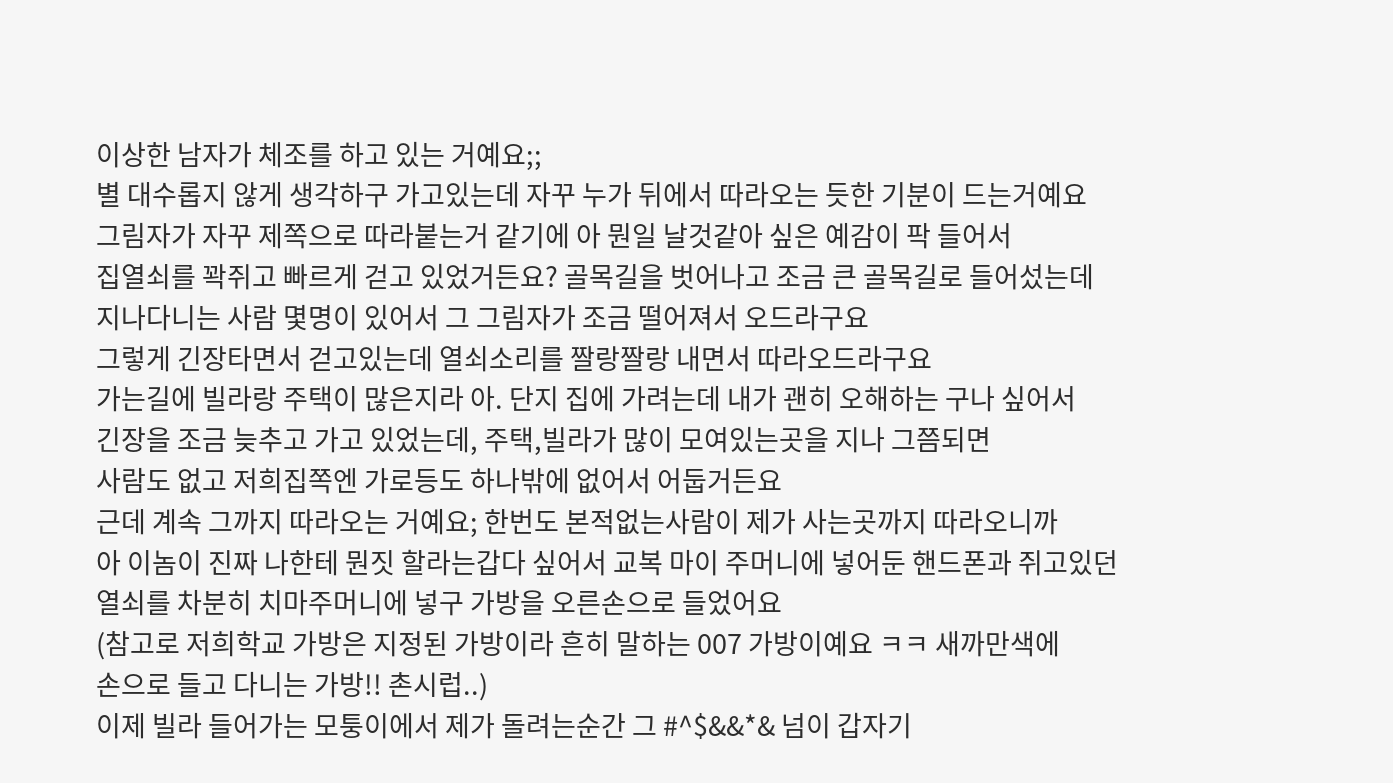이상한 남자가 체조를 하고 있는 거예요;;
별 대수롭지 않게 생각하구 가고있는데 자꾸 누가 뒤에서 따라오는 듯한 기분이 드는거예요
그림자가 자꾸 제쪽으로 따라붙는거 같기에 아 뭔일 날것같아 싶은 예감이 팍 들어서
집열쇠를 꽉쥐고 빠르게 걷고 있었거든요? 골목길을 벗어나고 조금 큰 골목길로 들어섰는데
지나다니는 사람 몇명이 있어서 그 그림자가 조금 떨어져서 오드라구요
그렇게 긴장타면서 걷고있는데 열쇠소리를 짤랑짤랑 내면서 따라오드라구요
가는길에 빌라랑 주택이 많은지라 아. 단지 집에 가려는데 내가 괜히 오해하는 구나 싶어서
긴장을 조금 늦추고 가고 있었는데, 주택,빌라가 많이 모여있는곳을 지나 그쯤되면
사람도 없고 저희집쪽엔 가로등도 하나밖에 없어서 어둡거든요
근데 계속 그까지 따라오는 거예요; 한번도 본적없는사람이 제가 사는곳까지 따라오니까
아 이놈이 진짜 나한테 뭔짓 할라는갑다 싶어서 교복 마이 주머니에 넣어둔 핸드폰과 쥐고있던
열쇠를 차분히 치마주머니에 넣구 가방을 오른손으로 들었어요
(참고로 저희학교 가방은 지정된 가방이라 흔히 말하는 007 가방이예요 ㅋㅋ 새까만색에
손으로 들고 다니는 가방!! 촌시럽..)
이제 빌라 들어가는 모퉁이에서 제가 돌려는순간 그 #^$&&*& 넘이 갑자기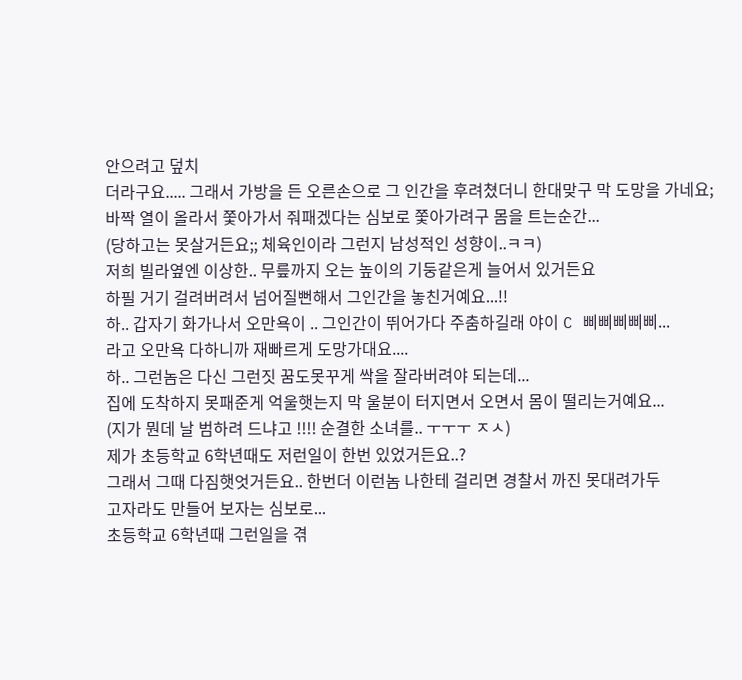안으려고 덮치
더라구요..... 그래서 가방을 든 오른손으로 그 인간을 후려쳤더니 한대맞구 막 도망을 가네요;
바짝 열이 올라서 쫓아가서 줘패겠다는 심보로 쫓아가려구 몸을 트는순간...
(당하고는 못살거든요;; 체육인이라 그런지 남성적인 성향이..ㅋㅋ)
저희 빌라옆엔 이상한.. 무릎까지 오는 높이의 기둥같은게 늘어서 있거든요
하필 거기 걸려버려서 넘어질뻔해서 그인간을 놓친거예요...!!
하.. 갑자기 화가나서 오만욕이 .. 그인간이 뛰어가다 주춤하길래 야이 C 삐삐삐삐삐...
라고 오만욕 다하니까 재빠르게 도망가대요....
하.. 그런놈은 다신 그런짓 꿈도못꾸게 싹을 잘라버려야 되는데...
집에 도착하지 못패준게 억울햇는지 막 울분이 터지면서 오면서 몸이 떨리는거예요...
(지가 뭔데 날 범하려 드냐고 !!!! 순결한 소녀를.. ㅜㅜㅜ ㅈㅅ)
제가 초등학교 6학년때도 저런일이 한번 있었거든요..?
그래서 그때 다짐햇엇거든요.. 한번더 이런놈 나한테 걸리면 경찰서 까진 못대려가두
고자라도 만들어 보자는 심보로...
초등학교 6학년때 그런일을 겪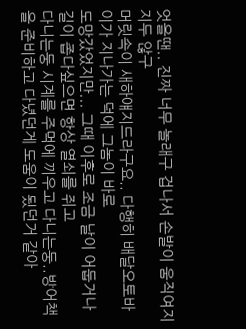엇을땐.. 진짜 너무 놀래구 겁나서 손발이 움직여지지두 않구
머릿속이 새하얘지드라구요.. 다행히 배달오토바이가 지나가는 덕에 그놈이 바로
도망갔었지만... 그때 이후로 조금 날이 어둡거나 길이 좁다싶으면 항상 열쇠를 쥐고
다니는둥 시계를 주먹에 끼우고 다니는둥..방어책을 준비하고 다녔던게 도움이 됬던거 같아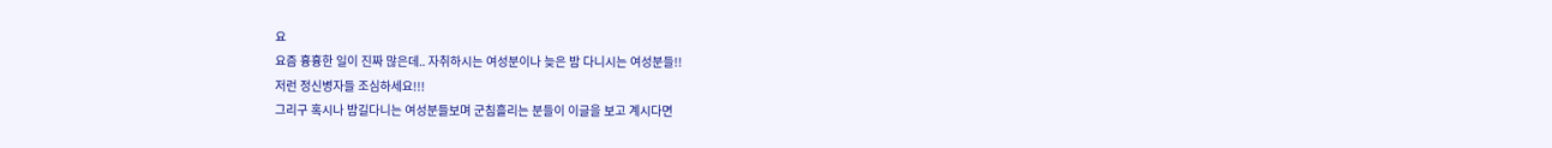요
요즘 흉흉한 일이 진짜 많은데.. 자취하시는 여성분이나 늦은 밤 다니시는 여성분들!!
저런 정신병자들 조심하세요!!!
그리구 혹시나 밤길다니는 여성분들보며 군침흘리는 분들이 이글을 보고 계시다면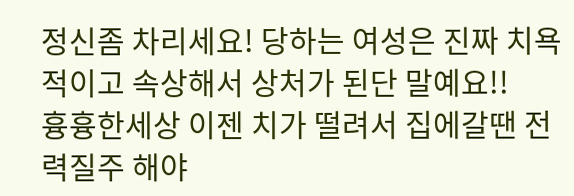정신좀 차리세요! 당하는 여성은 진짜 치욕적이고 속상해서 상처가 된단 말예요!!
흉흉한세상 이젠 치가 떨려서 집에갈땐 전력질주 해야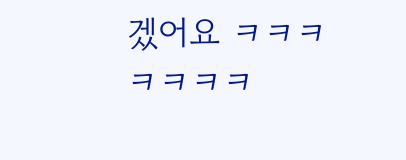겠어요 ㅋㅋㅋㅋㅋㅋㅋ